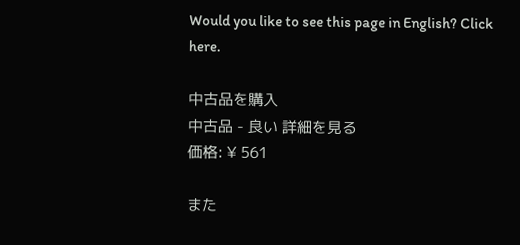Would you like to see this page in English? Click here.

中古品を購入
中古品 - 良い 詳細を見る
価格: ¥ 561

また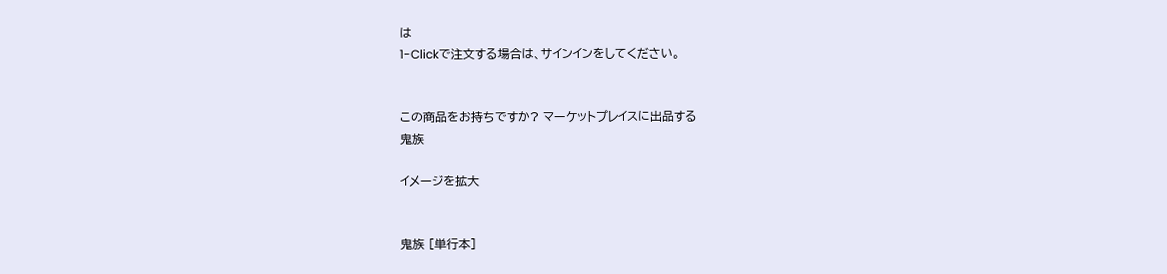は
1-Clickで注文する場合は、サインインをしてください。


この商品をお持ちですか? マーケットプレイスに出品する
鬼族

イメージを拡大


鬼族 [単行本]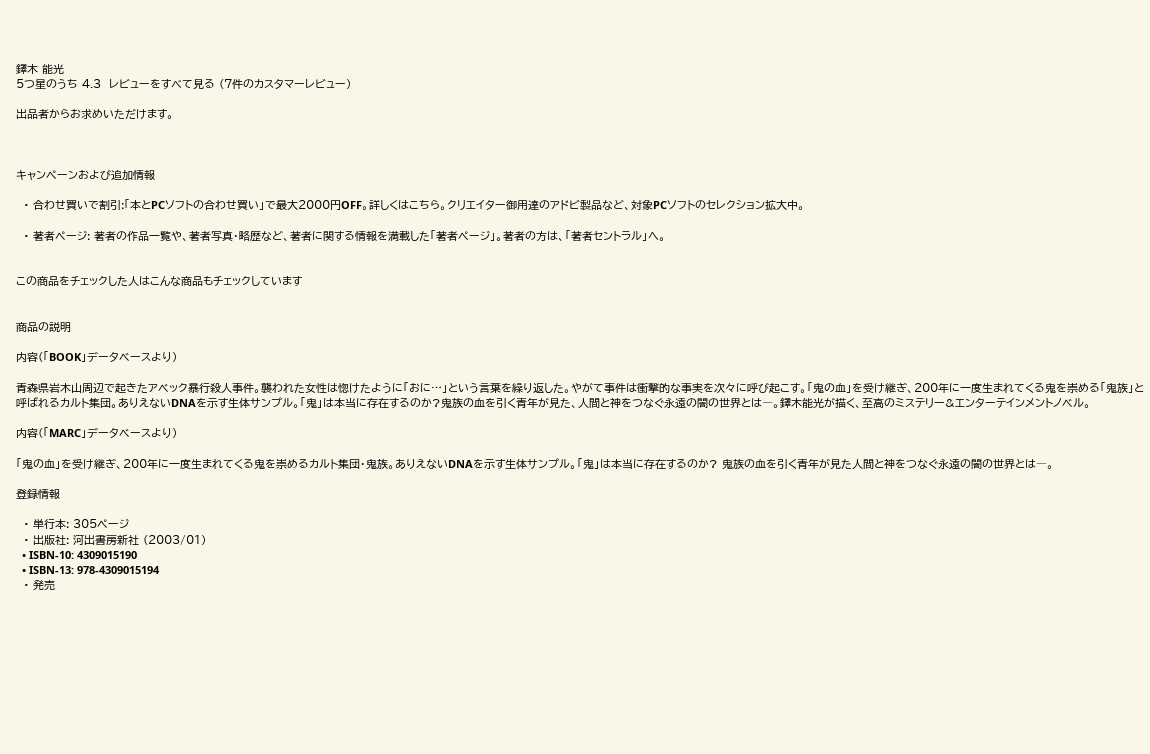鐸木 能光
5つ星のうち 4.3  レビューをすべて見る (7件のカスタマーレビュー)

出品者からお求めいただけます。



キャンペーンおよび追加情報

  • 合わせ買いで割引:「本とPCソフトの合わせ買い」で最大2000円OFF。詳しくはこちら。クリエイター御用達のアドビ製品など、対象PCソフトのセレクション拡大中。

  • 著者ページ: 著者の作品一覧や、著者写真・略歴など、著者に関する情報を満載した「著者ページ」。著者の方は、「著者セントラル」へ。


この商品をチェックした人はこんな商品もチェックしています


商品の説明

内容(「BOOK」データベースより)

青森県岩木山周辺で起きたアベック暴行殺人事件。襲われた女性は惚けたように「おに…」という言葉を繰り返した。やがて事件は衝撃的な事実を次々に呼び起こす。「鬼の血」を受け継ぎ、200年に一度生まれてくる鬼を崇める「鬼族」と呼ばれるカルト集団。ありえないDNAを示す生体サンプル。「鬼」は本当に存在するのか?鬼族の血を引く青年が見た、人間と神をつなぐ永遠の闇の世界とは―。鐸木能光が描く、至高のミステリー&エンターテインメントノベル。

内容(「MARC」データベースより)

「鬼の血」を受け継ぎ、200年に一度生まれてくる鬼を崇めるカルト集団・鬼族。ありえないDNAを示す生体サンプル。「鬼」は本当に存在するのか? 鬼族の血を引く青年が見た人間と神をつなぐ永遠の闇の世界とは―。

登録情報

  • 単行本: 305ページ
  • 出版社: 河出書房新社 (2003/01)
  • ISBN-10: 4309015190
  • ISBN-13: 978-4309015194
  • 発売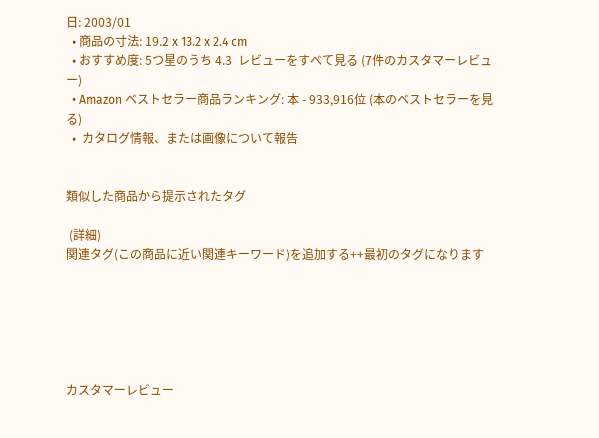日: 2003/01
  • 商品の寸法: 19.2 x 13.2 x 2.4 cm
  • おすすめ度: 5つ星のうち 4.3  レビューをすべて見る (7件のカスタマーレビュー)
  • Amazon ベストセラー商品ランキング: 本 - 933,916位 (本のベストセラーを見る)
  •  カタログ情報、または画像について報告


類似した商品から提示されたタグ

 (詳細)
関連タグ(この商品に近い関連キーワード)を追加する++最初のタグになります






カスタマーレビュー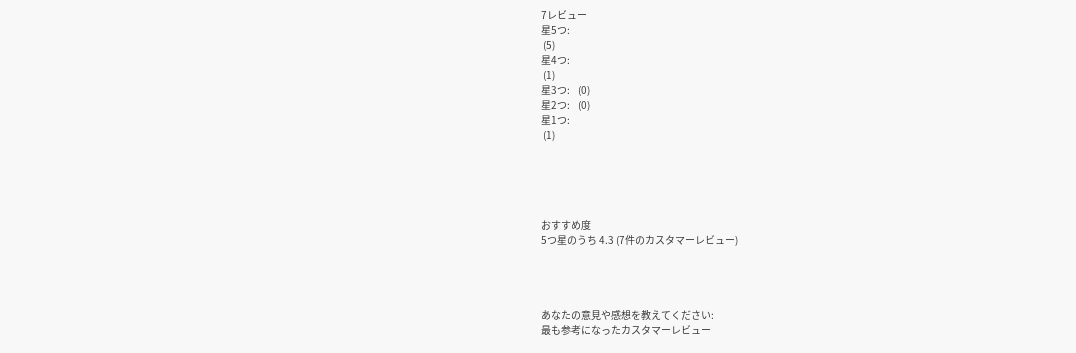7レビュー
星5つ:
 (5)
星4つ:
 (1)
星3つ:    (0)
星2つ:    (0)
星1つ:
 (1)





おすすめ度
5つ星のうち 4.3 (7件のカスタマーレビュー)




あなたの意見や感想を教えてください:
最も参考になったカスタマーレビュー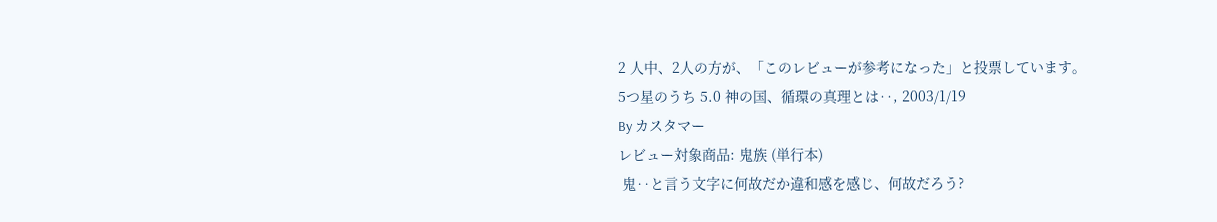2 人中、2人の方が、「このレビューが参考になった」と投票しています。
5つ星のうち 5.0 神の国、循環の真理とは‥, 2003/1/19
By カスタマー
レビュー対象商品: 鬼族 (単行本)
 鬼‥と言う文字に何故だか違和感を感じ、何故だろう?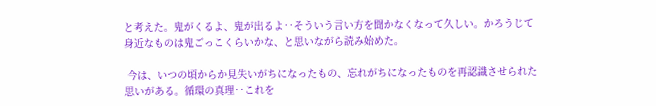と考えた。鬼がくるよ、鬼が出るよ‥そういう言い方を聞かなくなって久しい。かろうじて身近なものは鬼ごっこくらいかな、と思いながら読み始めた。

 今は、いつの頃からか見失いがちになったもの、忘れがちになったものを再認識させられた思いがある。循環の真理‥これを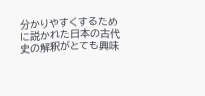分かりやすくするために説かれた日本の古代史の解釈がとても興味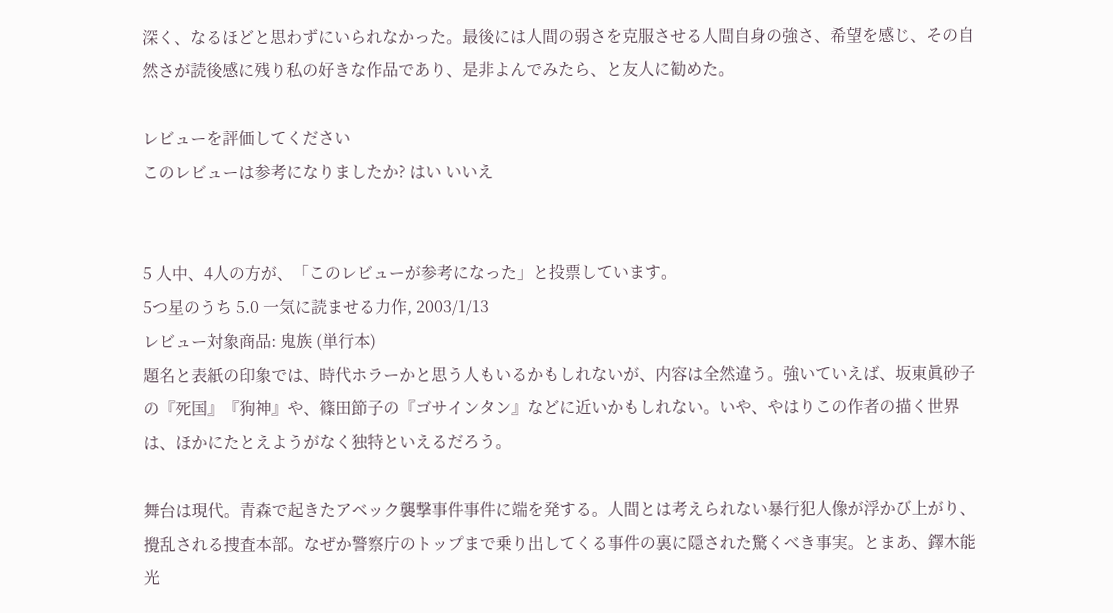深く、なるほどと思わずにいられなかった。最後には人間の弱さを克服させる人間自身の強さ、希望を感じ、その自然さが読後感に残り私の好きな作品であり、是非よんでみたら、と友人に勧めた。

レビューを評価してください
このレビューは参考になりましたか? はい いいえ


5 人中、4人の方が、「このレビューが参考になった」と投票しています。
5つ星のうち 5.0 一気に読ませる力作, 2003/1/13
レビュー対象商品: 鬼族 (単行本)
題名と表紙の印象では、時代ホラーかと思う人もいるかもしれないが、内容は全然違う。強いていえば、坂東眞砂子の『死国』『狗神』や、篠田節子の『ゴサインタン』などに近いかもしれない。いや、やはりこの作者の描く世界は、ほかにたとえようがなく独特といえるだろう。

舞台は現代。青森で起きたアベック襲撃事件事件に端を発する。人間とは考えられない暴行犯人像が浮かび上がり、攪乱される捜査本部。なぜか警察庁のトップまで乗り出してくる事件の裏に隠された驚くべき事実。とまあ、鐸木能光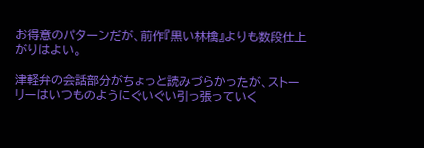お得意のパターンだが、前作『黒い林檎』よりも数段仕上がりはよい。

津軽弁の会話部分がちょっと読みづらかったが、ストーリーはいつものようにぐいぐい引っ張っていく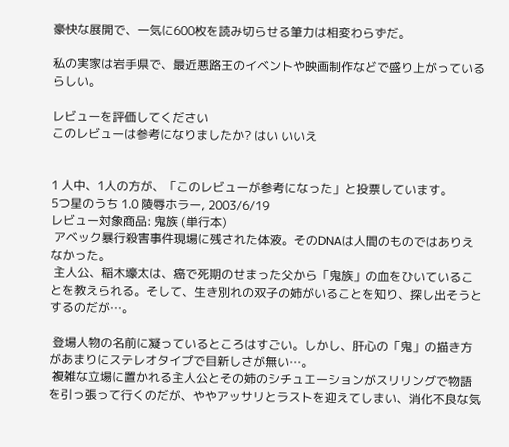豪快な展開で、一気に600枚を読み切らせる筆力は相変わらずだ。

私の実家は岩手県で、最近悪路王のイベントや映画制作などで盛り上がっているらしい。

レビューを評価してください
このレビューは参考になりましたか? はい いいえ


1 人中、1人の方が、「このレビューが参考になった」と投票しています。
5つ星のうち 1.0 陵辱ホラー, 2003/6/19
レビュー対象商品: 鬼族 (単行本)
 アベック暴行殺害事件現場に残された体液。そのDNAは人間のものではありえなかった。
 主人公、稲木壕太は、癌で死期のせまった父から「鬼族」の血をひいていることを教えられる。そして、生き別れの双子の姉がいることを知り、探し出そうとするのだが…。

 登場人物の名前に凝っているところはすごい。しかし、肝心の「鬼」の描き方があまりにステレオタイプで目新しさが無い…。
 複雑な立場に置かれる主人公とその姉のシチュエーションがスリリングで物語を引っ張って行くのだが、ややアッサリとラストを迎えてしまい、消化不良な気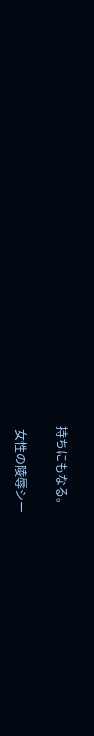持ちにもなる。

 女性の陵辱シー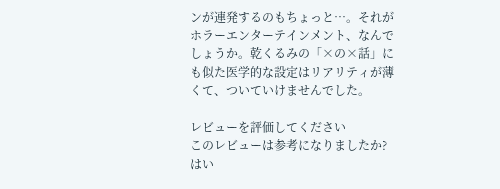ンが連発するのもちょっと…。それがホラーエンターテインメント、なんでしょうか。乾くるみの「×の×話」にも似た医学的な設定はリアリティが薄くて、ついていけませんでした。

レビューを評価してください
このレビューは参考になりましたか? はい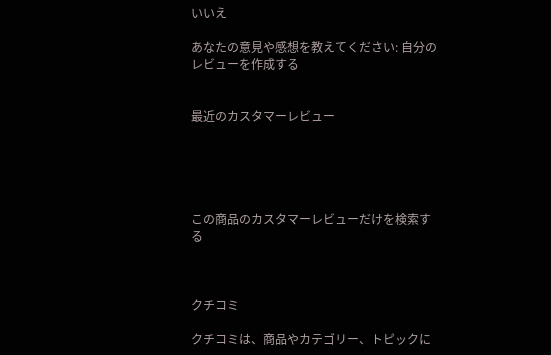いいえ

あなたの意見や感想を教えてください: 自分のレビューを作成する


最近のカスタマーレビュー





この商品のカスタマーレビューだけを検索する



クチコミ

クチコミは、商品やカテゴリー、トピックに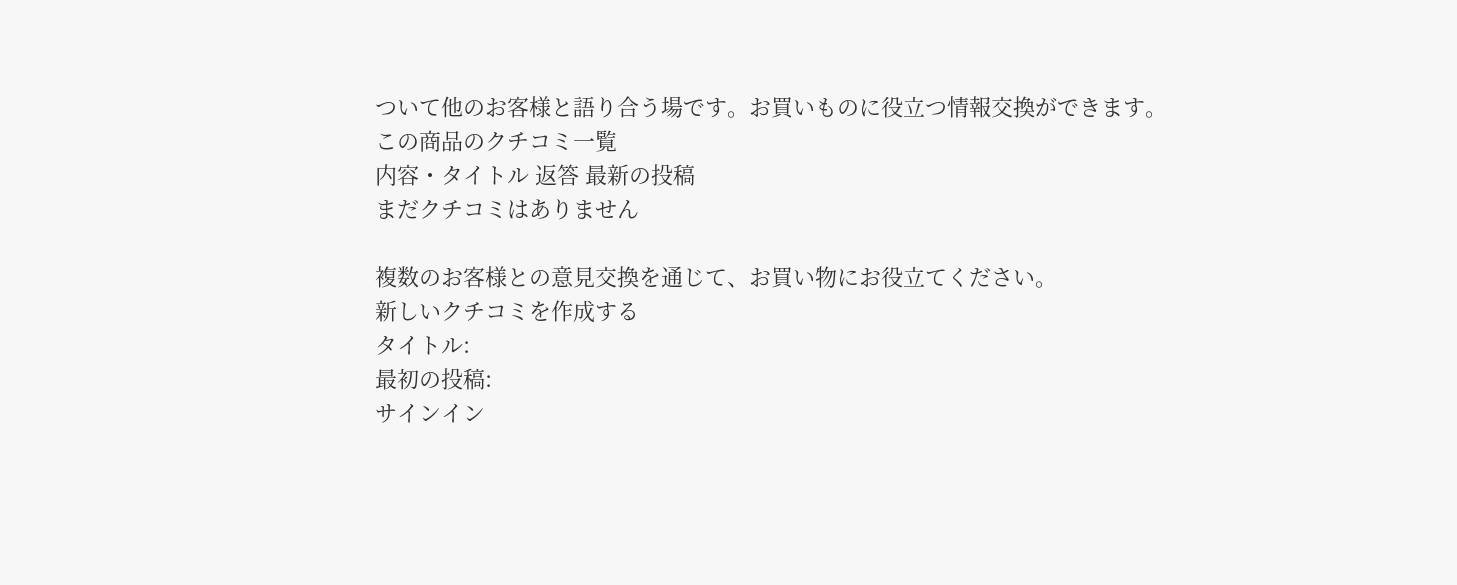ついて他のお客様と語り合う場です。お買いものに役立つ情報交換ができます。
この商品のクチコミ一覧
内容・タイトル 返答 最新の投稿
まだクチコミはありません

複数のお客様との意見交換を通じて、お買い物にお役立てください。
新しいクチコミを作成する
タイトル:
最初の投稿:
サインイン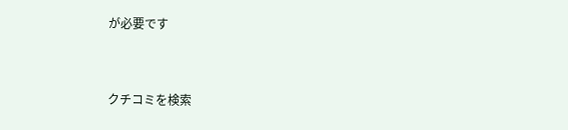が必要です


クチコミを検索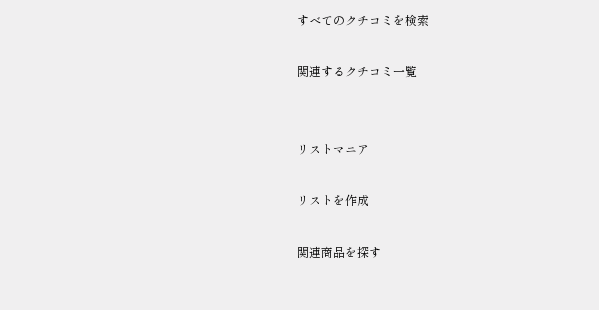すべてのクチコミを検索

関連するクチコミ一覧


リストマニア

リストを作成

関連商品を探す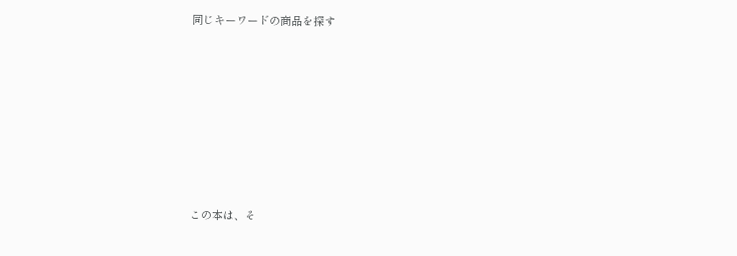同じキーワードの商品を探す









この本は、そ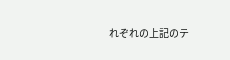れぞれの上記のテ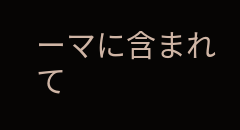ーマに含まれて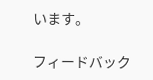います。

フィードバック